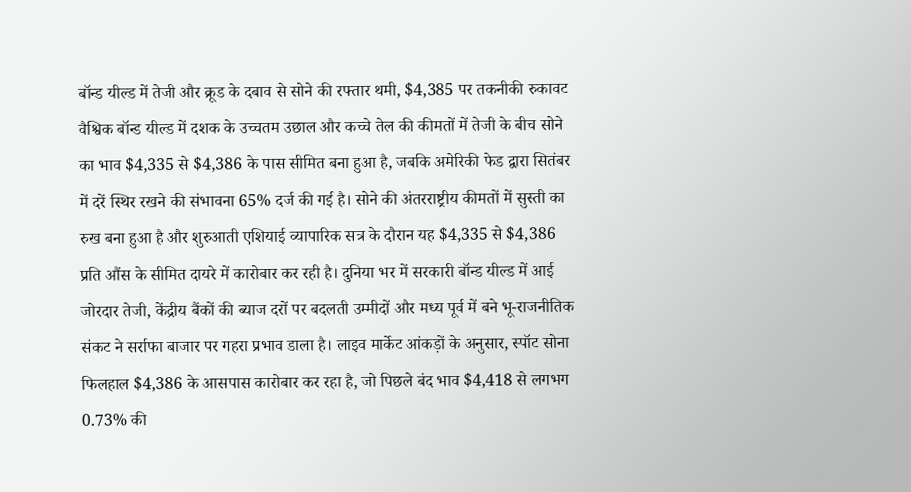बॉन्ड यील्ड में तेजी और क्रूड के दबाव से सोने की रफ्तार थमी, $4,385 पर तकनीकी रुकावट वैश्विक बॉन्ड यील्ड में दशक के उच्चतम उछाल और कच्चे तेल की कीमतों में तेजी के बीच सोने का भाव $4,335 से $4,386 के पास सीमित बना हुआ है, जबकि अमेरिकी फेड द्वारा सितंबर में दरें स्थिर रखने की संभावना 65% दर्ज की गई है। सोने की अंतरराष्ट्रीय कीमतों में सुस्ती का रुख बना हुआ है और शुरुआती एशियाई व्यापारिक सत्र के दौरान यह $4,335 से $4,386 प्रति औंस के सीमित दायरे में कारोबार कर रही है। दुनिया भर में सरकारी बॉन्ड यील्ड में आई जोरदार तेजी, केंद्रीय बैंकों की ब्याज दरों पर बदलती उम्मीदों और मध्य पूर्व में बने भू-राजनीतिक संकट ने सर्राफा बाजार पर गहरा प्रभाव डाला है। लाइव मार्केट आंकड़ों के अनुसार, स्पॉट सोना फिलहाल $4,386 के आसपास कारोबार कर रहा है, जो पिछले बंद भाव $4,418 से लगभग 0.73% की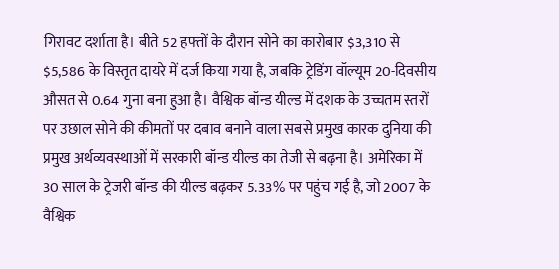गिरावट दर्शाता है। बीते 52 हफ्तों के दौरान सोने का कारोबार $3,310 से $5,586 के विस्तृत दायरे में दर्ज किया गया है, जबकि ट्रेडिंग वॉल्यूम 20-दिवसीय औसत से 0.64 गुना बना हुआ है। वैश्विक बॉन्ड यील्ड में दशक के उच्चतम स्तरों पर उछाल सोने की कीमतों पर दबाव बनाने वाला सबसे प्रमुख कारक दुनिया की प्रमुख अर्थव्यवस्थाओं में सरकारी बॉन्ड यील्ड का तेजी से बढ़ना है। अमेरिका में 30 साल के ट्रेजरी बॉन्ड की यील्ड बढ़कर 5.33% पर पहुंच गई है, जो 2007 के वैश्विक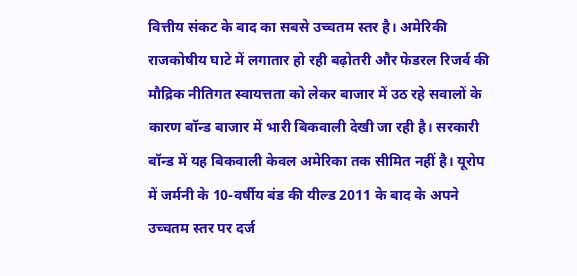वित्तीय संकट के बाद का सबसे उच्चतम स्तर है। अमेरिकी राजकोषीय घाटे में लगातार हो रही बढ़ोतरी और फेडरल रिजर्व की मौद्रिक नीतिगत स्वायत्तता को लेकर बाजार में उठ रहे सवालों के कारण बॉन्ड बाजार में भारी बिकवाली देखी जा रही है। सरकारी बॉन्ड में यह बिकवाली केवल अमेरिका तक सीमित नहीं है। यूरोप में जर्मनी के 10-वर्षीय बंड की यील्ड 2011 के बाद के अपने उच्चतम स्तर पर दर्ज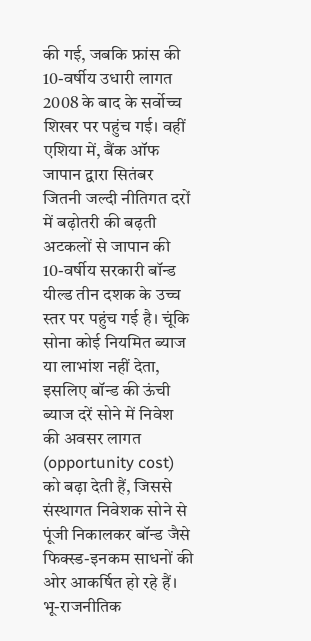की गई, जबकि फ्रांस की 10-वर्षीय उधारी लागत 2008 के बाद के सर्वोच्च शिखर पर पहुंच गई। वहीं एशिया में, बैंक ऑफ जापान द्वारा सितंबर जितनी जल्दी नीतिगत दरों में बढ़ोतरी की बढ़ती अटकलों से जापान की 10-वर्षीय सरकारी बॉन्ड यील्ड तीन दशक के उच्च स्तर पर पहुंच गई है। चूंकि सोना कोई नियमित ब्याज या लाभांश नहीं देता, इसलिए बॉन्ड की ऊंची ब्याज दरें सोने में निवेश की अवसर लागत (opportunity cost) को बढ़ा देती हैं, जिससे संस्थागत निवेशक सोने से पूंजी निकालकर बॉन्ड जैसे फिक्स्ड-इनकम साधनों की ओर आकर्षित हो रहे हैं। भू-राजनीतिक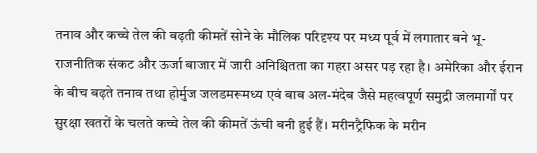तनाव और कच्चे तेल की बढ़ती कीमतें सोने के मौलिक परिदृश्य पर मध्य पूर्व में लगातार बने भू-राजनीतिक संकट और ऊर्जा बाजार में जारी अनिश्चितता का गहरा असर पड़ रहा है। अमेरिका और ईरान के बीच बढ़ते तनाव तथा होर्मुज जलडमरूमध्य एवं बाब अल-मंदेब जैसे महत्वपूर्ण समुद्री जलमार्गों पर सुरक्षा खतरों के चलते कच्चे तेल की कीमतें ऊंची बनी हुई हैं। मरीनट्रैफिक के मरीन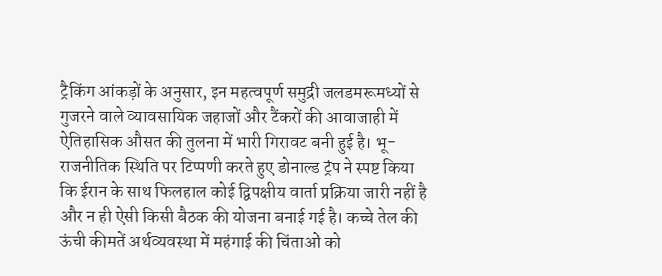ट्रैकिंग आंकड़ों के अनुसार, इन महत्वपूर्ण समुद्री जलडमरूमध्यों से गुजरने वाले व्यावसायिक जहाजों और टैंकरों की आवाजाही में ऐतिहासिक औसत की तुलना में भारी गिरावट बनी हुई है। भू-राजनीतिक स्थिति पर टिप्पणी करते हुए डोनाल्ड ट्रंप ने स्पष्ट किया कि ईरान के साथ फिलहाल कोई द्विपक्षीय वार्ता प्रक्रिया जारी नहीं है और न ही ऐसी किसी बैठक की योजना बनाई गई है। कच्चे तेल की ऊंची कीमतें अर्थव्यवस्था में महंगाई की चिंताओं को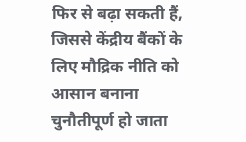फिर से बढ़ा सकती हैं, जिससे केंद्रीय बैंकों के लिए मौद्रिक नीति को आसान बनाना चुनौतीपूर्ण हो जाता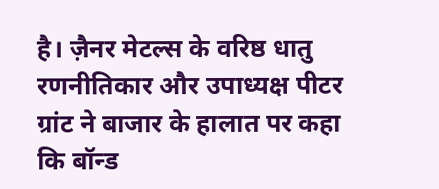है। ज़ैनर मेटल्स के वरिष्ठ धातु रणनीतिकार और उपाध्यक्ष पीटर ग्रांट ने बाजार के हालात पर कहा कि बॉन्ड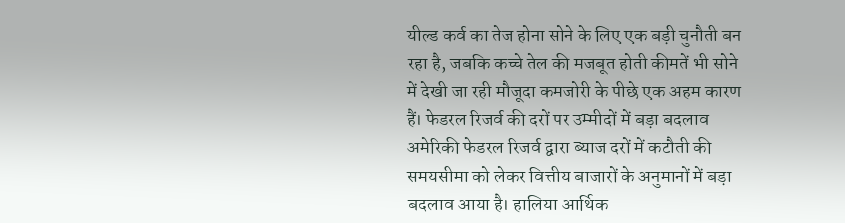यील्ड कर्व का तेज होना सोने के लिए एक बड़ी चुनौती बन रहा है, जबकि कच्चे तेल की मजबूत होती कीमतें भी सोने में देखी जा रही मौजूदा कमजोरी के पीछे एक अहम कारण हैं। फेडरल रिजर्व की दरों पर उम्मीदों में बड़ा बदलाव अमेरिकी फेडरल रिजर्व द्वारा ब्याज दरों में कटौती की समयसीमा को लेकर वित्तीय बाजारों के अनुमानों में बड़ा बदलाव आया है। हालिया आर्थिक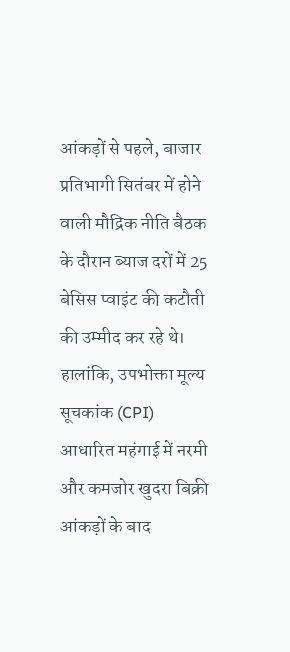आंकड़ों से पहले, बाजार प्रतिभागी सितंबर में होने वाली मौद्रिक नीति बैठक के दौरान ब्याज दरों में 25 बेसिस प्वाइंट की कटौती की उम्मीद कर रहे थे। हालांकि, उपभोक्ता मूल्य सूचकांक (CPI) आधारित महंगाई में नरमी और कमजोर खुदरा बिक्री आंकड़ों के बाद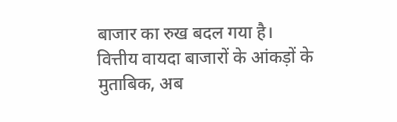बाजार का रुख बदल गया है। वित्तीय वायदा बाजारों के आंकड़ों के मुताबिक, अब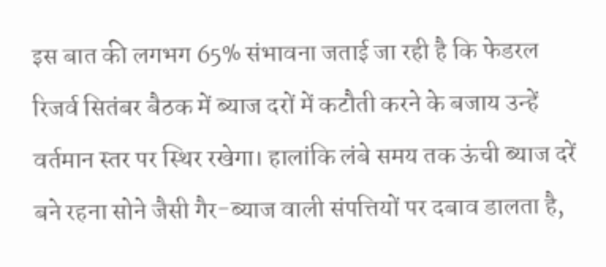इस बात की लगभग 65% संभावना जताई जा रही है कि फेडरल रिजर्व सितंबर बैठक में ब्याज दरों में कटौती करने के बजाय उन्हें वर्तमान स्तर पर स्थिर रखेगा। हालांकि लंबे समय तक ऊंची ब्याज दरें बने रहना सोने जैसी गैर-ब्याज वाली संपत्तियों पर दबाव डालता है,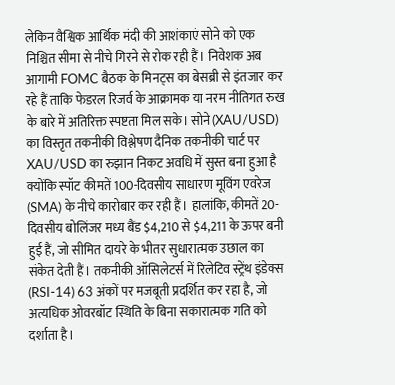लेकिन वैश्विक आर्थिक मंदी की आशंकाएं सोने को एक निश्चित सीमा से नीचे गिरने से रोक रही हैं। निवेशक अब आगामी FOMC बैठक के मिनट्स का बेसब्री से इंतजार कर रहे हैं ताकि फेडरल रिजर्व के आक्रामक या नरम नीतिगत रुख के बारे में अतिरिक्त स्पष्टता मिल सके। सोने (XAU/USD) का विस्तृत तकनीकी विश्लेषण दैनिक तकनीकी चार्ट पर XAU/USD का रुझान निकट अवधि में सुस्त बना हुआ है क्योंकि स्पॉट कीमतें 100-दिवसीय साधारण मूविंग एवरेज (SMA) के नीचे कारोबार कर रही हैं। हालांकि, कीमतें 20-दिवसीय बोलिंजर मध्य बैंड $4,210 से $4,211 के ऊपर बनी हुई हैं, जो सीमित दायरे के भीतर सुधारात्मक उछाल का संकेत देती हैं। तकनीकी ऑसिलेटर्स में रिलेटिव स्ट्रेंथ इंडेक्स (RSI-14) 63 अंकों पर मजबूती प्रदर्शित कर रहा है, जो अत्यधिक ओवरबॉट स्थिति के बिना सकारात्मक गति को दर्शाता है।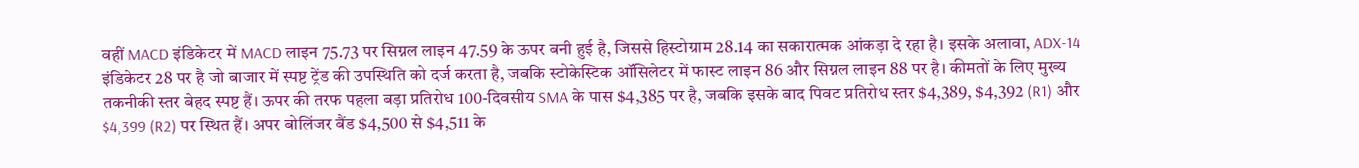वहीं MACD इंडिकेटर में MACD लाइन 75.73 पर सिग्नल लाइन 47.59 के ऊपर बनी हुई है, जिससे हिस्टोग्राम 28.14 का सकारात्मक आंकड़ा दे रहा है। इसके अलावा, ADX-14 इंडिकेटर 28 पर है जो बाजार में स्पष्ट ट्रेंड की उपस्थिति को दर्ज करता है, जबकि स्टोकेस्टिक ऑसिलेटर में फास्ट लाइन 86 और सिग्नल लाइन 88 पर है। कीमतों के लिए मुख्य तकनीकी स्तर बेहद स्पष्ट हैं। ऊपर की तरफ पहला बड़ा प्रतिरोध 100-दिवसीय SMA के पास $4,385 पर है, जबकि इसके बाद पिवट प्रतिरोध स्तर $4,389, $4,392 (R1) और $4,399 (R2) पर स्थित हैं। अपर बोलिंजर बैंड $4,500 से $4,511 के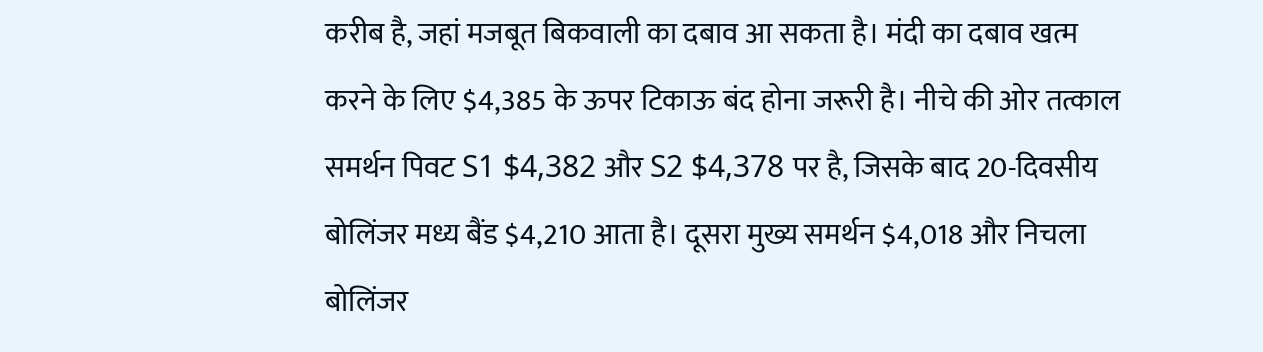करीब है, जहां मजबूत बिकवाली का दबाव आ सकता है। मंदी का दबाव खत्म करने के लिए $4,385 के ऊपर टिकाऊ बंद होना जरूरी है। नीचे की ओर तत्काल समर्थन पिवट S1 $4,382 और S2 $4,378 पर है, जिसके बाद 20-दिवसीय बोलिंजर मध्य बैंड $4,210 आता है। दूसरा मुख्य समर्थन $4,018 और निचला बोलिंजर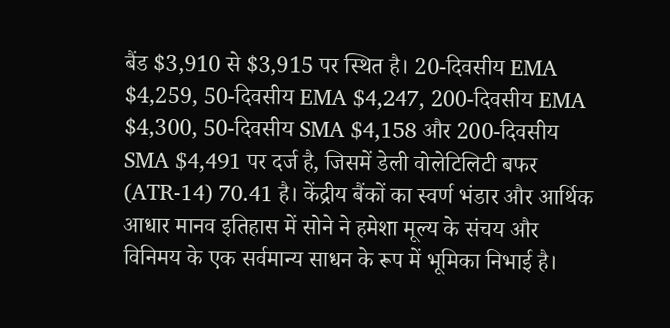बैंड $3,910 से $3,915 पर स्थित है। 20-दिवसीय EMA $4,259, 50-दिवसीय EMA $4,247, 200-दिवसीय EMA $4,300, 50-दिवसीय SMA $4,158 और 200-दिवसीय SMA $4,491 पर दर्ज है, जिसमें डेली वोलेटिलिटी बफर (ATR-14) 70.41 है। केंद्रीय बैंकों का स्वर्ण भंडार और आर्थिक आधार मानव इतिहास में सोने ने हमेशा मूल्य के संचय और विनिमय के एक सर्वमान्य साधन के रूप में भूमिका निभाई है।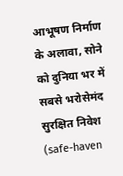आभूषण निर्माण के अलावा, सोने को दुनिया भर में सबसे भरोसेमंद सुरक्षित निवेश (safe-haven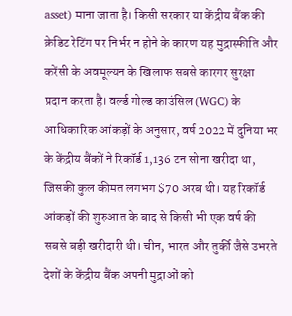asset) माना जाता है। किसी सरकार या केंद्रीय बैंक की क्रेडिट रेटिंग पर निर्भर न होने के कारण यह मुद्रास्फीति और करेंसी के अवमूल्यन के खिलाफ सबसे कारगर सुरक्षा प्रदान करता है। वर्ल्ड गोल्ड काउंसिल (WGC) के आधिकारिक आंकड़ों के अनुसार, वर्ष 2022 में दुनिया भर के केंद्रीय बैंकों ने रिकॉर्ड 1,136 टन सोना खरीदा था, जिसकी कुल कीमत लगभग $70 अरब थी। यह रिकॉर्ड आंकड़ों की शुरुआत के बाद से किसी भी एक वर्ष की सबसे बड़ी खरीदारी थी। चीन, भारत और तुर्की जैसे उभरते देशों के केंद्रीय बैंक अपनी मुद्राओं को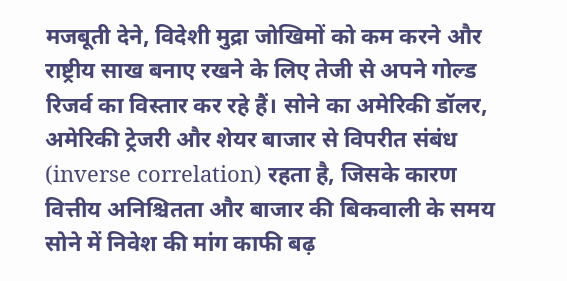मजबूती देने, विदेशी मुद्रा जोखिमों को कम करने और राष्ट्रीय साख बनाए रखने के लिए तेजी से अपने गोल्ड रिजर्व का विस्तार कर रहे हैं। सोने का अमेरिकी डॉलर, अमेरिकी ट्रेजरी और शेयर बाजार से विपरीत संबंध (inverse correlation) रहता है, जिसके कारण वित्तीय अनिश्चितता और बाजार की बिकवाली के समय सोने में निवेश की मांग काफी बढ़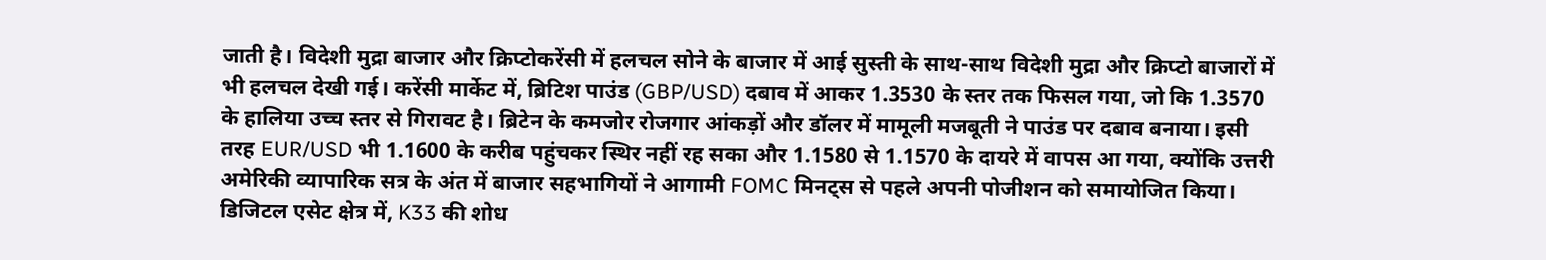जाती है। विदेशी मुद्रा बाजार और क्रिप्टोकरेंसी में हलचल सोने के बाजार में आई सुस्ती के साथ-साथ विदेशी मुद्रा और क्रिप्टो बाजारों में भी हलचल देखी गई। करेंसी मार्केट में, ब्रिटिश पाउंड (GBP/USD) दबाव में आकर 1.3530 के स्तर तक फिसल गया, जो कि 1.3570 के हालिया उच्च स्तर से गिरावट है। ब्रिटेन के कमजोर रोजगार आंकड़ों और डॉलर में मामूली मजबूती ने पाउंड पर दबाव बनाया। इसी तरह EUR/USD भी 1.1600 के करीब पहुंचकर स्थिर नहीं रह सका और 1.1580 से 1.1570 के दायरे में वापस आ गया, क्योंकि उत्तरी अमेरिकी व्यापारिक सत्र के अंत में बाजार सहभागियों ने आगामी FOMC मिनट्स से पहले अपनी पोजीशन को समायोजित किया। डिजिटल एसेट क्षेत्र में, K33 की शोध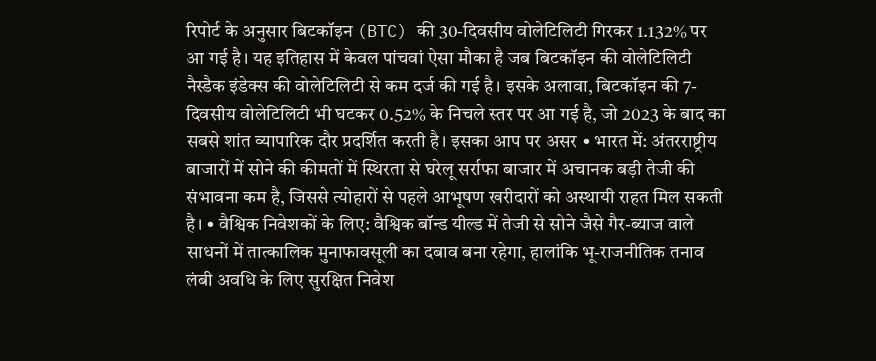रिपोर्ट के अनुसार बिटकॉइन (BTC) की 30-दिवसीय वोलेटिलिटी गिरकर 1.132% पर आ गई है। यह इतिहास में केवल पांचवां ऐसा मौका है जब बिटकॉइन की वोलेटिलिटी नैस्डैक इंडेक्स की वोलेटिलिटी से कम दर्ज की गई है। इसके अलावा, बिटकॉइन की 7-दिवसीय वोलेटिलिटी भी घटकर 0.52% के निचले स्तर पर आ गई है, जो 2023 के बाद का सबसे शांत व्यापारिक दौर प्रदर्शित करती है। इसका आप पर असर • भारत में: अंतरराष्ट्रीय बाजारों में सोने की कीमतों में स्थिरता से घरेलू सर्राफा बाजार में अचानक बड़ी तेजी की संभावना कम है, जिससे त्योहारों से पहले आभूषण खरीदारों को अस्थायी राहत मिल सकती है। • वैश्विक निवेशकों के लिए: वैश्विक बॉन्ड यील्ड में तेजी से सोने जैसे गैर-ब्याज वाले साधनों में तात्कालिक मुनाफावसूली का दबाव बना रहेगा, हालांकि भू-राजनीतिक तनाव लंबी अवधि के लिए सुरक्षित निवेश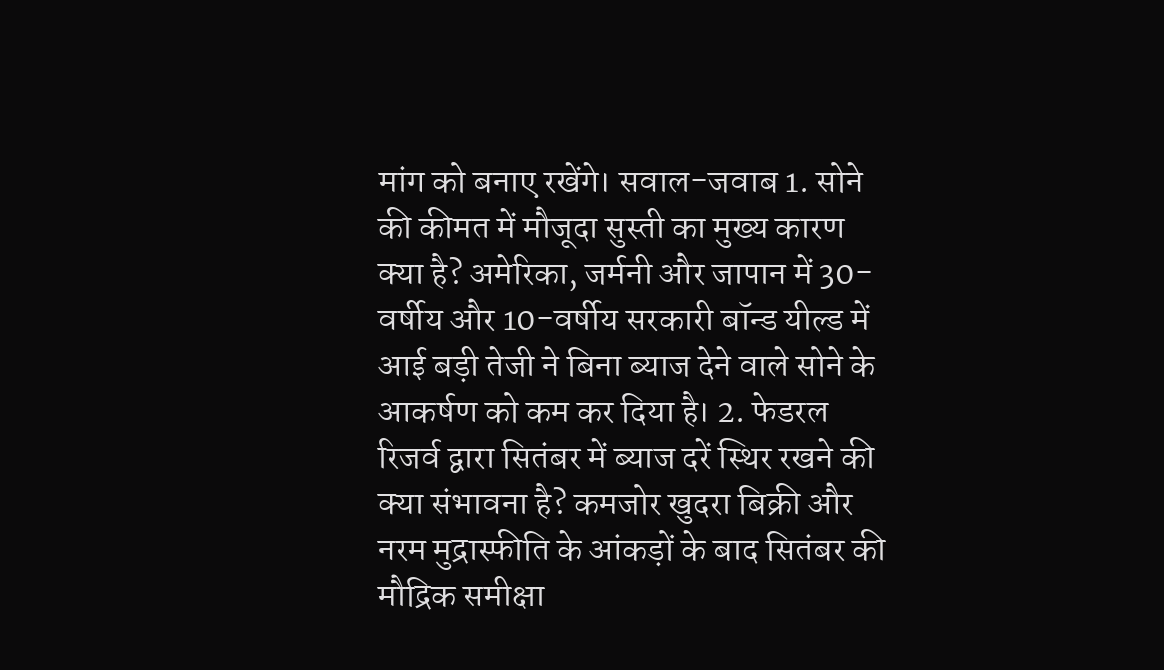मांग को बनाए रखेंगे। सवाल-जवाब 1. सोने की कीमत में मौजूदा सुस्ती का मुख्य कारण क्या है? अमेरिका, जर्मनी और जापान में 30-वर्षीय और 10-वर्षीय सरकारी बॉन्ड यील्ड में आई बड़ी तेजी ने बिना ब्याज देने वाले सोने के आकर्षण को कम कर दिया है। 2. फेडरल रिजर्व द्वारा सितंबर में ब्याज दरें स्थिर रखने की क्या संभावना है? कमजोर खुदरा बिक्री और नरम मुद्रास्फीति के आंकड़ों के बाद सितंबर की मौद्रिक समीक्षा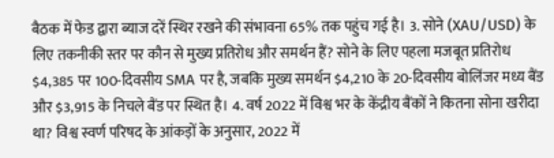बैठक में फेड द्वारा ब्याज दरें स्थिर रखने की संभावना 65% तक पहुंच गई है। 3. सोने (XAU/USD) के लिए तकनीकी स्तर पर कौन से मुख्य प्रतिरोध और समर्थन हैं? सोने के लिए पहला मजबूत प्रतिरोध $4,385 पर 100-दिवसीय SMA पर है, जबकि मुख्य समर्थन $4,210 के 20-दिवसीय बोलिंजर मध्य बैंड और $3,915 के निचले बैंड पर स्थित है। 4. वर्ष 2022 में विश्व भर के केंद्रीय बैंकों ने कितना सोना खरीदा था? विश्व स्वर्ण परिषद के आंकड़ों के अनुसार, 2022 में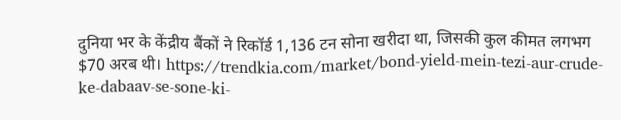दुनिया भर के केंद्रीय बैंकों ने रिकॉर्ड 1,136 टन सोना खरीदा था, जिसकी कुल कीमत लगभग $70 अरब थी। https://trendkia.com/market/bond-yield-mein-tezi-aur-crude-ke-dabaav-se-sone-ki-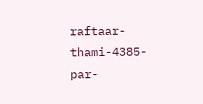raftaar-thami-4385-par-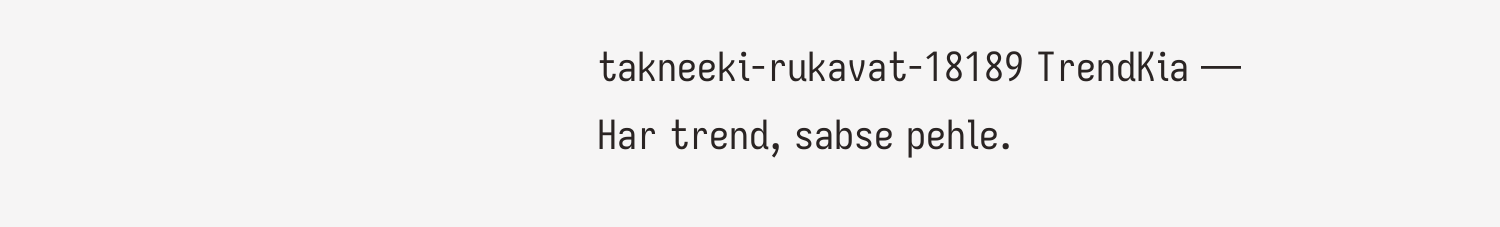takneeki-rukavat-18189 TrendKia — Har trend, sabse pehle.